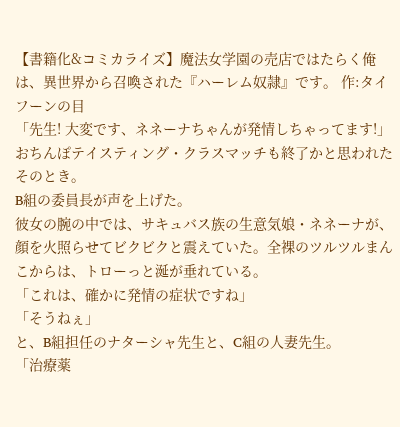【書籍化&コミカライズ】魔法女学園の売店ではたらく俺は、異世界から召喚された『ハーレム奴隷』です。 作:タイフーンの目
「先生! 大変です、ネネーナちゃんが発情しちゃってます!」
おちんぽテイスティング・クラスマッチも終了かと思われたそのとき。
B組の委員長が声を上げた。
彼女の腕の中では、サキュバス族の生意気娘・ネネーナが、顔を火照らせてビクビクと震えていた。全裸のツルツルまんこからは、トローっと涎が垂れている。
「これは、確かに発情の症状ですね」
「そうねぇ」
と、B組担任のナターシャ先生と、C組の人妻先生。
「治療薬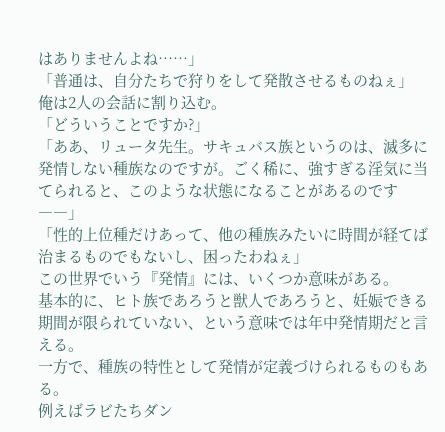はありませんよね……」
「普通は、自分たちで狩りをして発散させるものねぇ」
俺は2人の会話に割り込む。
「どういうことですか?」
「ああ、リュータ先生。サキュバス族というのは、滅多に発情しない種族なのですが。ごく稀に、強すぎる淫気に当てられると、このような状態になることがあるのです――」
「性的上位種だけあって、他の種族みたいに時間が経てば治まるものでもないし、困ったわねぇ」
この世界でいう『発情』には、いくつか意味がある。
基本的に、ヒト族であろうと獣人であろうと、妊娠できる期間が限られていない、という意味では年中発情期だと言える。
一方で、種族の特性として発情が定義づけられるものもある。
例えばラビたちダン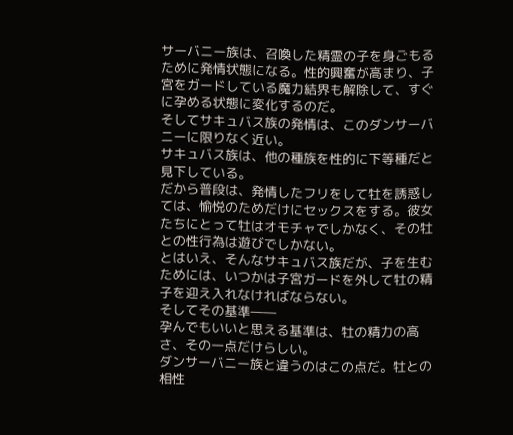サーバニー族は、召喚した精霊の子を身ごもるために発情状態になる。性的興奮が高まり、子宮をガードしている魔力結界も解除して、すぐに孕める状態に変化するのだ。
そしてサキュバス族の発情は、このダンサーバニーに限りなく近い。
サキュバス族は、他の種族を性的に下等種だと見下している。
だから普段は、発情したフリをして牡を誘惑しては、愉悦のためだけにセックスをする。彼女たちにとって牡はオモチャでしかなく、その牡との性行為は遊びでしかない。
とはいえ、そんなサキュバス族だが、子を生むためには、いつかは子宮ガードを外して牡の精子を迎え入れなければならない。
そしてその基準――
孕んでもいいと思える基準は、牡の精力の高さ、その一点だけらしい。
ダンサーバニー族と違うのはこの点だ。牡との相性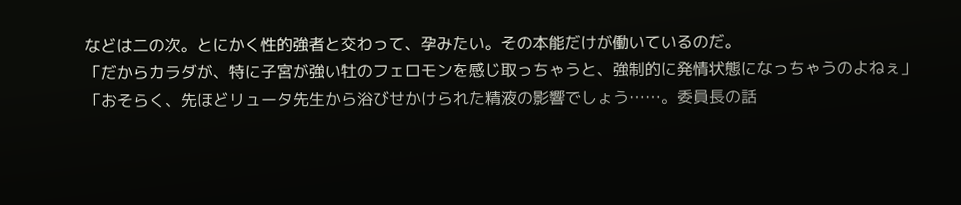などは二の次。とにかく性的強者と交わって、孕みたい。その本能だけが働いているのだ。
「だからカラダが、特に子宮が強い牡のフェロモンを感じ取っちゃうと、強制的に発情状態になっちゃうのよねぇ」
「おそらく、先ほどリュータ先生から浴びせかけられた精液の影響でしょう……。委員長の話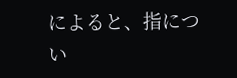によると、指につい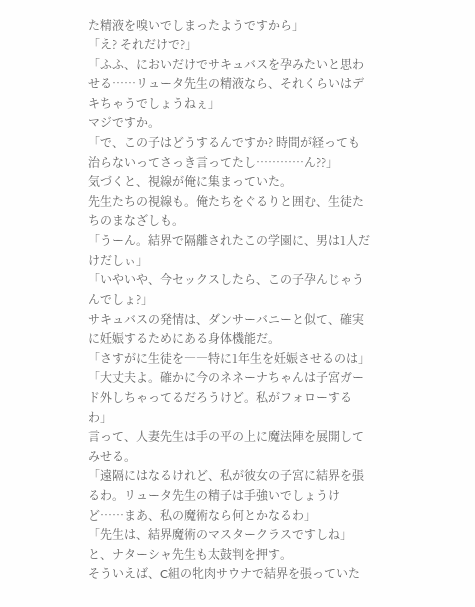た精液を嗅いでしまったようですから」
「え? それだけで?」
「ふふ、においだけでサキュバスを孕みたいと思わせる……リュータ先生の精液なら、それくらいはデキちゃうでしょうねぇ」
マジですか。
「で、この子はどうするんですか? 時間が経っても治らないってさっき言ってたし…………ん??」
気づくと、視線が俺に集まっていた。
先生たちの視線も。俺たちをぐるりと囲む、生徒たちのまなざしも。
「うーん。結界で隔離されたこの学園に、男は1人だけだしぃ」
「いやいや、今セックスしたら、この子孕んじゃうんでしょ?」
サキュバスの発情は、ダンサーバニーと似て、確実に妊娠するためにある身体機能だ。
「さすがに生徒を――特に1年生を妊娠させるのは」
「大丈夫よ。確かに今のネネーナちゃんは子宮ガード外しちゃってるだろうけど。私がフォローするわ」
言って、人妻先生は手の平の上に魔法陣を展開してみせる。
「遠隔にはなるけれど、私が彼女の子宮に結界を張るわ。リュータ先生の精子は手強いでしょうけど……まあ、私の魔術なら何とかなるわ」
「先生は、結界魔術のマスタークラスですしね」
と、ナターシャ先生も太鼓判を押す。
そういえば、C組の牝肉サウナで結界を張っていた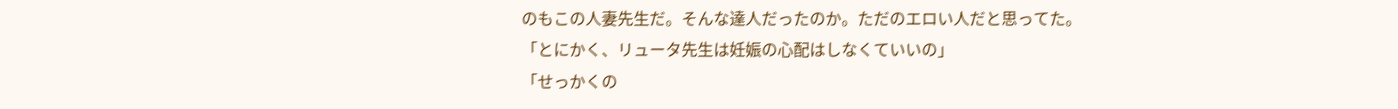のもこの人妻先生だ。そんな達人だったのか。ただのエロい人だと思ってた。
「とにかく、リュータ先生は妊娠の心配はしなくていいの」
「せっかくの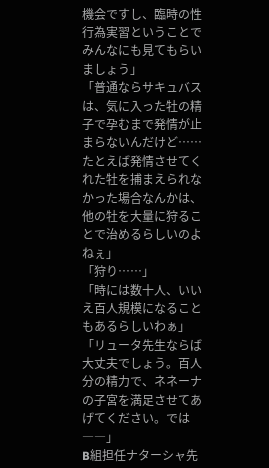機会ですし、臨時の性行為実習ということでみんなにも見てもらいましょう」
「普通ならサキュバスは、気に入った牡の精子で孕むまで発情が止まらないんだけど……たとえば発情させてくれた牡を捕まえられなかった場合なんかは、他の牡を大量に狩ることで治めるらしいのよねぇ」
「狩り……」
「時には数十人、いいえ百人規模になることもあるらしいわぁ」
「リュータ先生ならば大丈夫でしょう。百人分の精力で、ネネーナの子宮を満足させてあげてください。では――」
B組担任ナターシャ先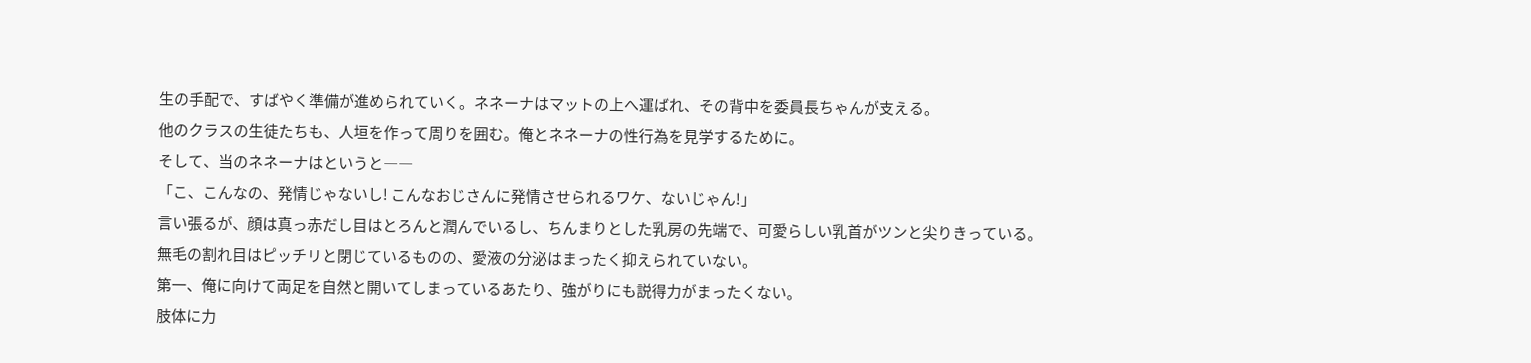生の手配で、すばやく準備が進められていく。ネネーナはマットの上へ運ばれ、その背中を委員長ちゃんが支える。
他のクラスの生徒たちも、人垣を作って周りを囲む。俺とネネーナの性行為を見学するために。
そして、当のネネーナはというと――
「こ、こんなの、発情じゃないし! こんなおじさんに発情させられるワケ、ないじゃん!」
言い張るが、顔は真っ赤だし目はとろんと潤んでいるし、ちんまりとした乳房の先端で、可愛らしい乳首がツンと尖りきっている。
無毛の割れ目はピッチリと閉じているものの、愛液の分泌はまったく抑えられていない。
第一、俺に向けて両足を自然と開いてしまっているあたり、強がりにも説得力がまったくない。
肢体に力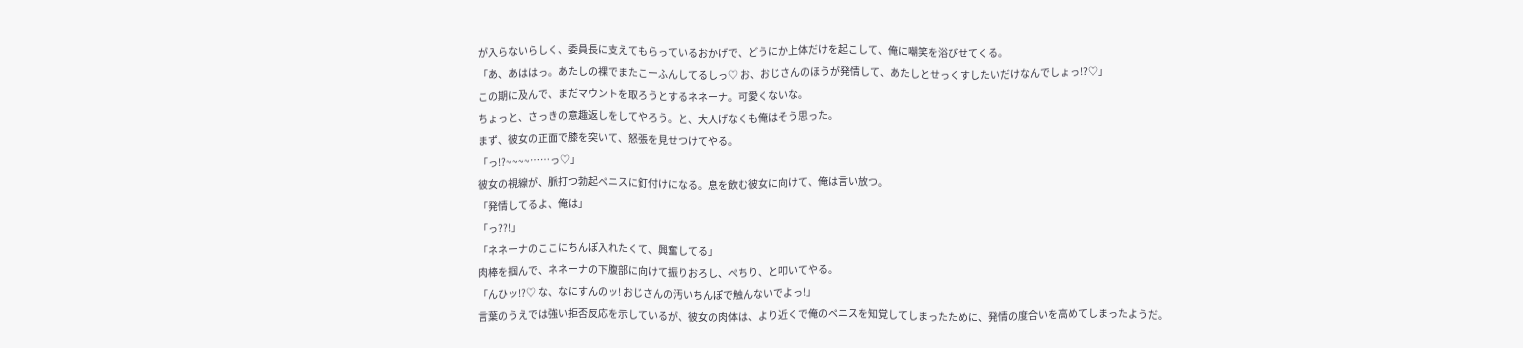が入らないらしく、委員長に支えてもらっているおかげで、どうにか上体だけを起こして、俺に嘲笑を浴びせてくる。
「あ、あははっ。あたしの裸でまたこーふんしてるしっ♡ お、おじさんのほうが発情して、あたしとせっくすしたいだけなんでしょっ!?♡」
この期に及んで、まだマウントを取ろうとするネネーナ。可愛くないな。
ちょっと、さっきの意趣返しをしてやろう。と、大人げなくも俺はそう思った。
まず、彼女の正面で膝を突いて、怒張を見せつけてやる。
「っ!?~~~~……っ♡」
彼女の視線が、脈打つ勃起ペニスに釘付けになる。息を飲む彼女に向けて、俺は言い放つ。
「発情してるよ、俺は」
「っ??!」
「ネネーナのここにちんぽ入れたくて、興奮してる」
肉棒を掴んで、ネネーナの下腹部に向けて振りおろし、ぺちり、と叩いてやる。
「んひッ!?♡ な、なにすんのッ! おじさんの汚いちんぽで触んないでよっ!」
言葉のうえでは強い拒否反応を示しているが、彼女の肉体は、より近くで俺のペニスを知覚してしまったために、発情の度合いを高めてしまったようだ。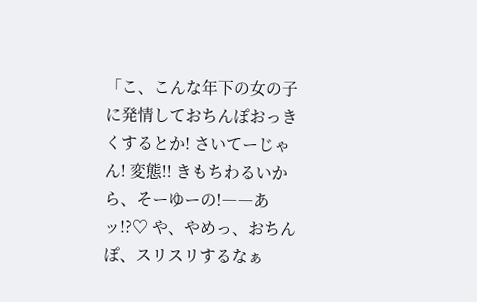「こ、こんな年下の女の子に発情しておちんぽおっきくするとか! さいてーじゃん! 変態!! きもちわるいから、そーゆーの!――あッ!?♡ や、やめっ、おちんぽ、スリスリするなぁ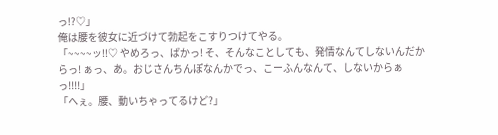っ!?♡」
俺は腰を彼女に近づけて勃起をこすりつけてやる。
「~~~~ッ!!♡ やめろっ、ばかっ! そ、そんなことしても、発情なんてしないんだからっ! ぁっ、あ。おじさんちんぽなんかでっ、こーふんなんて、しないからぁっ!!!!」
「へぇ。腰、動いちゃってるけど?」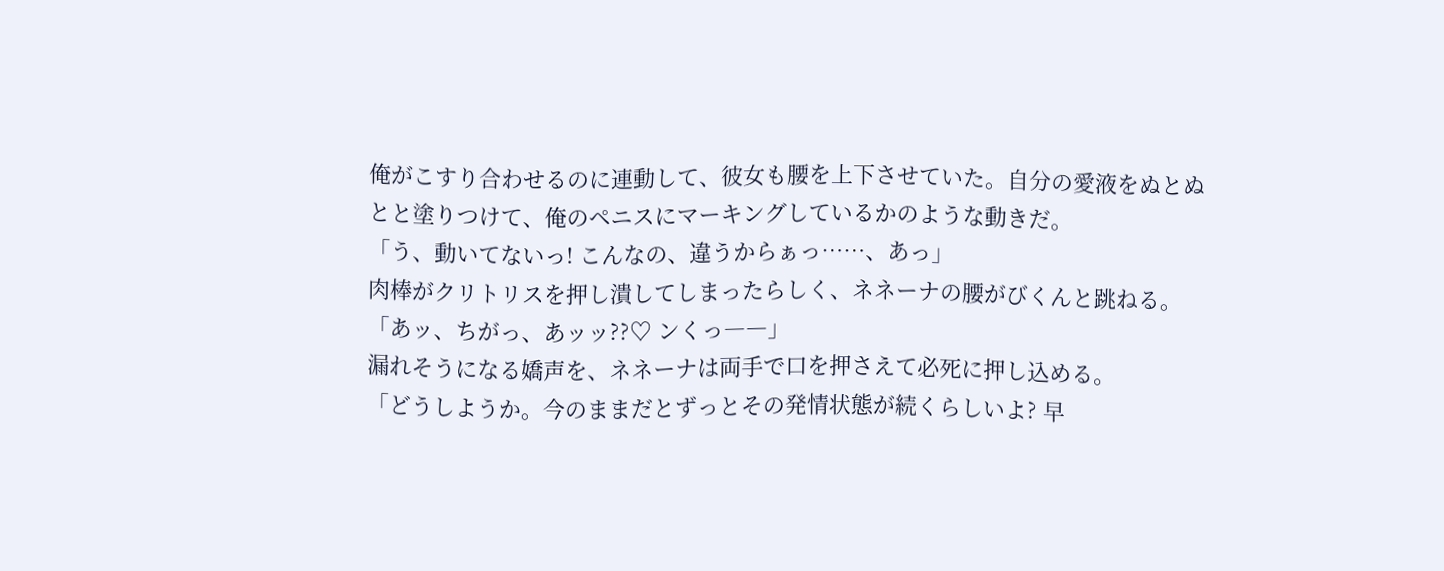俺がこすり合わせるのに連動して、彼女も腰を上下させていた。自分の愛液をぬとぬとと塗りつけて、俺のペニスにマーキングしているかのような動きだ。
「う、動いてないっ! こんなの、違うからぁっ……、あっ」
肉棒がクリトリスを押し潰してしまったらしく、ネネーナの腰がびくんと跳ねる。
「あッ、ちがっ、あッッ??♡ ンくっ――」
漏れそうになる嬌声を、ネネーナは両手で口を押さえて必死に押し込める。
「どうしようか。今のままだとずっとその発情状態が続くらしいよ? 早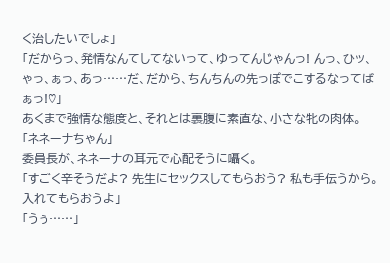く治したいでしょ」
「だからっ、発情なんてしてないって、ゆってんじゃんっ! んっ、ひッ、ゃっ、ぁっ、あっ……だ、だから、ちんちんの先っぽでこするなってばぁっ!♡」
あくまで強情な態度と、それとは裏腹に素直な、小さな牝の肉体。
「ネネーナちゃん」
委員長が、ネネーナの耳元で心配そうに囁く。
「すごく辛そうだよ? 先生にセックスしてもらおう? 私も手伝うから。入れてもらおうよ」
「うぅ……」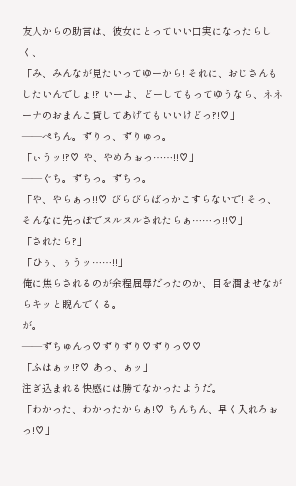友人からの助言は、彼女にとっていい口実になったらしく、
「み、みんなが見たいってゆーから! それに、おじさんもしたいんでしょ!? いーよ、どーしてもってゆうなら、ネネーナのおまんこ貸してあげてもいいけどっ?!♡」
――ぺちん。ずりっ、ずりゅっ。
「ぃうッ!?♡ や、やめろぉっ……!!♡」
――ぐち。ずちっ。ずちっ。
「や、やらぁっ!!♡ びらびらばっかこすらないで! そっ、そんなに先っぽでヌルヌルされたらぁ……っ!!♡」
「されたら?」
「ひぅ、ぅうッ……!!」
俺に焦らされるのが余程屈辱だったのか、目を潤ませながらキッと睨んでくる。
が。
――ずちゅんっ♡ずりずり♡ずりっ♡♡
「ふはぁッ!?♡ あっ、ぁッ」
注ぎ込まれる快感には勝てなかったようだ。
「わかった、わかったからぁ!♡ ちんちん、早く入れろぉっ!♡」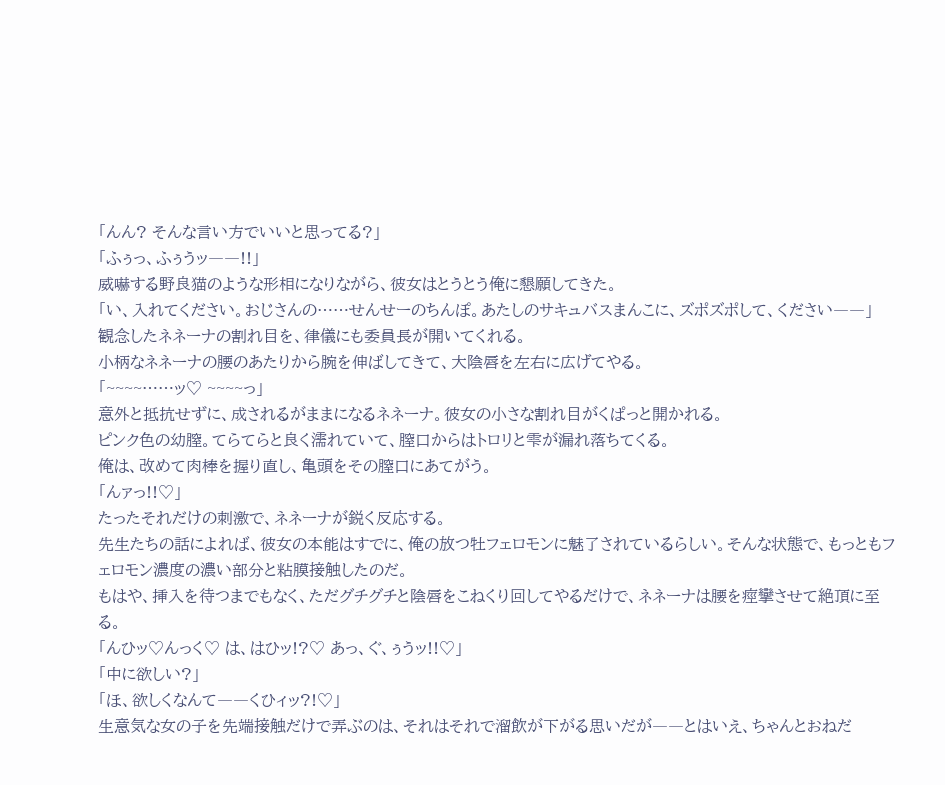「んん? そんな言い方でいいと思ってる?」
「ふぅっ、ふぅうッ――!!」
威嚇する野良猫のような形相になりながら、彼女はとうとう俺に懇願してきた。
「い、入れてください。おじさんの……せんせーのちんぽ。あたしのサキュバスまんこに、ズポズポして、ください――」
観念したネネーナの割れ目を、律儀にも委員長が開いてくれる。
小柄なネネーナの腰のあたりから腕を伸ばしてきて、大陰唇を左右に広げてやる。
「~~~~……ッ♡ ~~~~っ」
意外と抵抗せずに、成されるがままになるネネーナ。彼女の小さな割れ目がくぱっと開かれる。
ピンク色の幼膣。てらてらと良く濡れていて、膣口からはトロリと雫が漏れ落ちてくる。
俺は、改めて肉棒を握り直し、亀頭をその膣口にあてがう。
「んァっ!!♡」
たったそれだけの刺激で、ネネーナが鋭く反応する。
先生たちの話によれば、彼女の本能はすでに、俺の放つ牡フェロモンに魅了されているらしい。そんな状態で、もっともフェロモン濃度の濃い部分と粘膜接触したのだ。
もはや、挿入を待つまでもなく、ただグチグチと陰唇をこねくり回してやるだけで、ネネーナは腰を痙攣させて絶頂に至る。
「んひッ♡んっく♡ は、はひッ!?♡ あっ、ぐ、ぅうッ!!♡」
「中に欲しい?」
「ほ、欲しくなんて――くひィッ?!♡」
生意気な女の子を先端接触だけで弄ぶのは、それはそれで溜飲が下がる思いだが――とはいえ、ちゃんとおねだ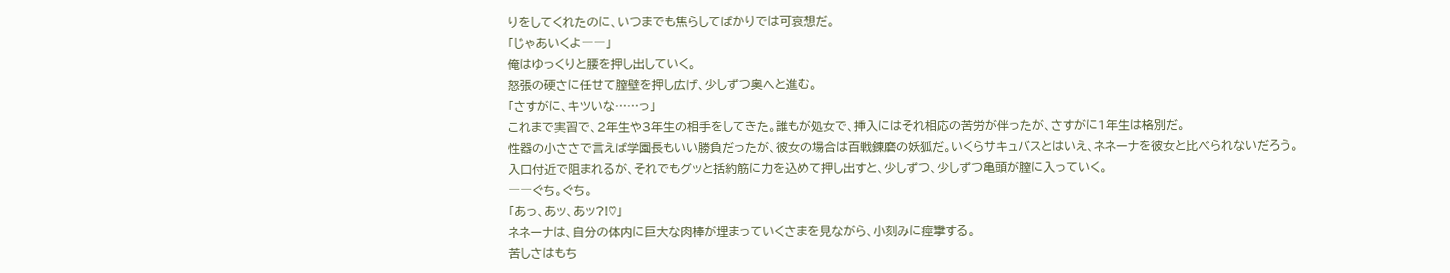りをしてくれたのに、いつまでも焦らしてばかりでは可哀想だ。
「じゃあいくよ――」
俺はゆっくりと腰を押し出していく。
怒張の硬さに任せて膣壁を押し広げ、少しずつ奥へと進む。
「さすがに、キツいな……っ」
これまで実習で、2年生や3年生の相手をしてきた。誰もが処女で、挿入にはそれ相応の苦労が伴ったが、さすがに1年生は格別だ。
性器の小ささで言えば学園長もいい勝負だったが、彼女の場合は百戦錬磨の妖狐だ。いくらサキュバスとはいえ、ネネーナを彼女と比べられないだろう。
入口付近で阻まれるが、それでもグッと括約筋に力を込めて押し出すと、少しずつ、少しずつ亀頭が膣に入っていく。
――ぐち。ぐち。
「あっ、あッ、あッ?!♡」
ネネーナは、自分の体内に巨大な肉棒が埋まっていくさまを見ながら、小刻みに痙攣する。
苦しさはもち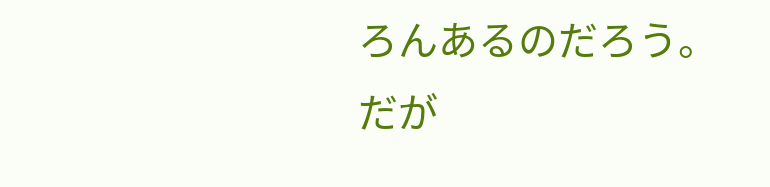ろんあるのだろう。
だが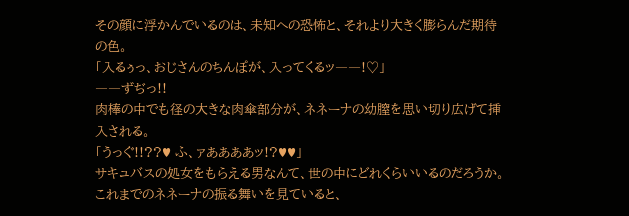その顔に浮かんでいるのは、未知への恐怖と、それより大きく膨らんだ期待の色。
「入るぅっ、おじさんのちんぽが、入ってくるッ――!♡」
――ずぢっ!!
肉棒の中でも径の大きな肉傘部分が、ネネーナの幼膣を思い切り広げて挿入される。
「うっぐ!!??♥ ふ、ァああああッ!?♥♥」
サキュバスの処女をもらえる男なんて、世の中にどれくらいいるのだろうか。これまでのネネーナの振る舞いを見ていると、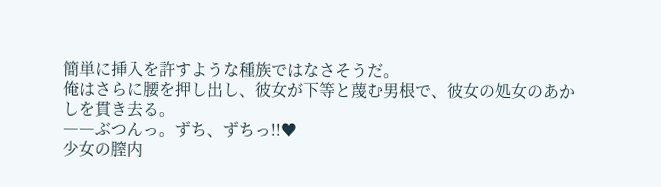簡単に挿入を許すような種族ではなさそうだ。
俺はさらに腰を押し出し、彼女が下等と蔑む男根で、彼女の処女のあかしを貫き去る。
――ぶつんっ。ずち、ずちっ!!♥
少女の膣内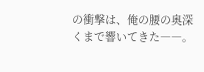の衝撃は、俺の腰の奥深くまで響いてきた――。